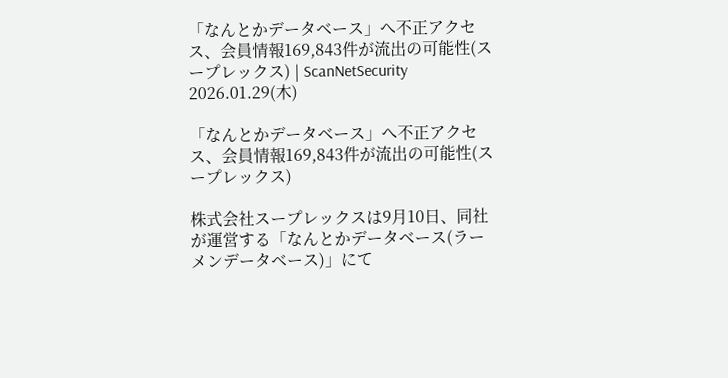「なんとかデータベース」へ不正アクセス、会員情報169,843件が流出の可能性(スープレックス) | ScanNetSecurity
2026.01.29(木)

「なんとかデータベース」へ不正アクセス、会員情報169,843件が流出の可能性(スープレックス)

株式会社スープレックスは9月10日、同社が運営する「なんとかデータベース(ラーメンデータベース)」にて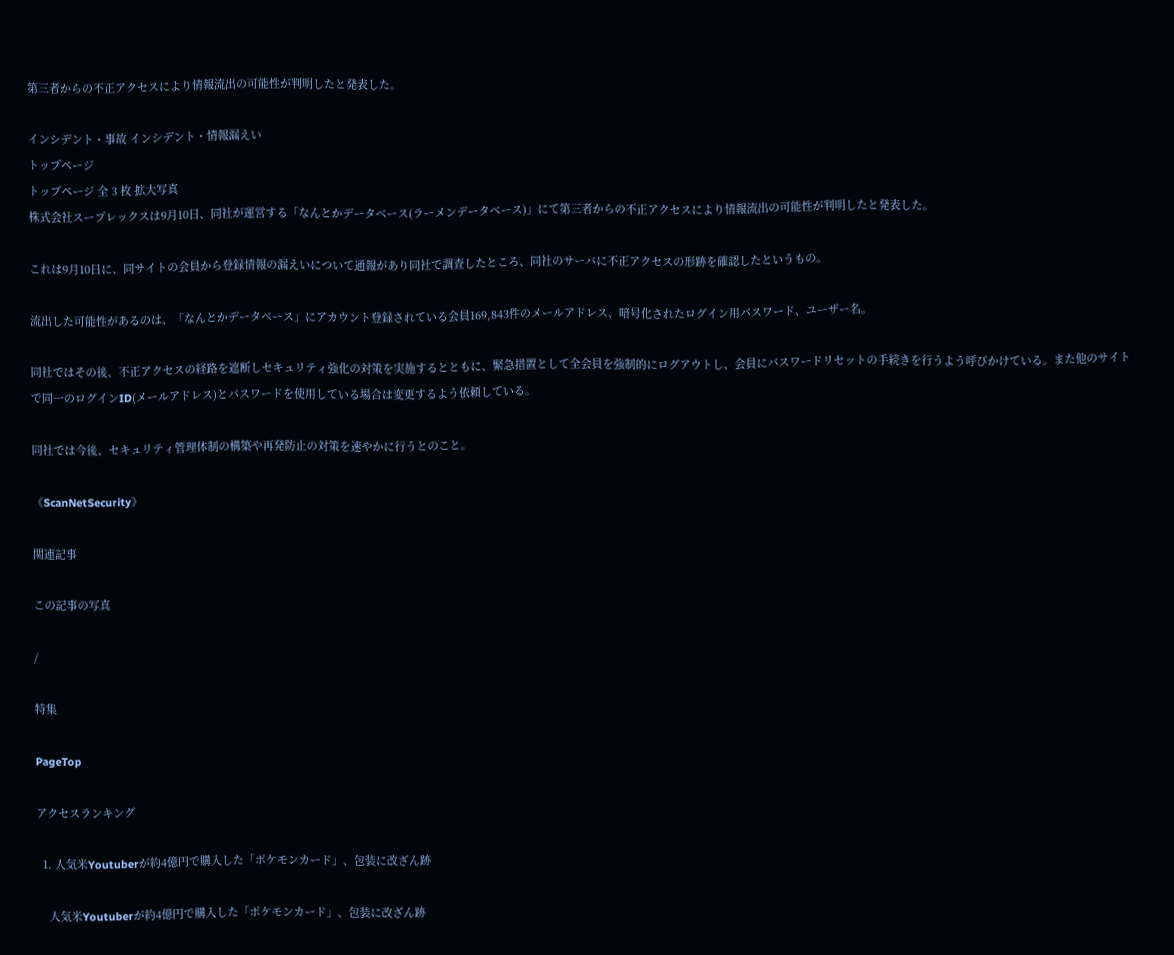第三者からの不正アクセスにより情報流出の可能性が判明したと発表した。

インシデント・事故 インシデント・情報漏えい
トップページ
トップページ 全 3 枚 拡大写真
株式会社スープレックスは9月10日、同社が運営する「なんとかデータベース(ラーメンデータベース)」にて第三者からの不正アクセスにより情報流出の可能性が判明したと発表した。

これは9月10日に、同サイトの会員から登録情報の漏えいについて通報があり同社で調査したところ、同社のサーバに不正アクセスの形跡を確認したというもの。

流出した可能性があるのは、「なんとかデータベース」にアカウント登録されている会員169,843件のメールアドレス、暗号化されたログイン用パスワード、ユーザー名。

同社ではその後、不正アクセスの経路を遮断しセキュリティ強化の対策を実施するとともに、緊急措置として全会員を強制的にログアウトし、会員にパスワードリセットの手続きを行うよう呼びかけている。また他のサイトで同一のログインID(メールアドレス)とパスワードを使用している場合は変更するよう依頼している。

同社では今後、セキュリティ管理体制の構築や再発防止の対策を速やかに行うとのこと。

《ScanNetSecurity》

関連記事

この記事の写真

/

特集

PageTop

アクセスランキング

  1. 人気米Youtuberが約4億円で購入した「ポケモンカード」、包装に改ざん跡

    人気米Youtuberが約4億円で購入した「ポケモンカード」、包装に改ざん跡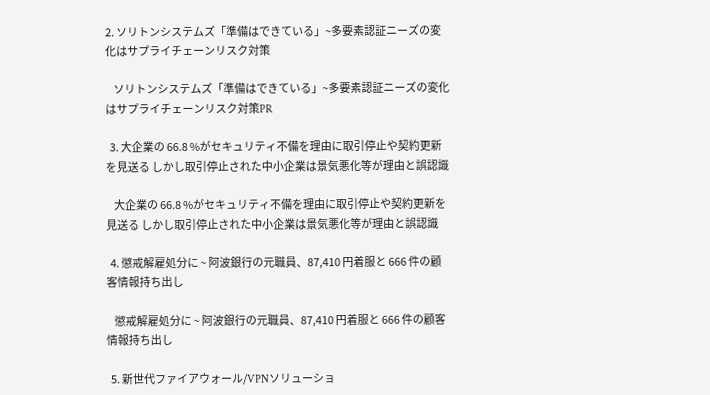2. ソリトンシステムズ「準備はできている」~多要素認証ニーズの変化はサプライチェーンリスク対策

    ソリトンシステムズ「準備はできている」~多要素認証ニーズの変化はサプライチェーンリスク対策PR

  3. 大企業の 66.8 %がセキュリティ不備を理由に取引停止や契約更新を見送る しかし取引停止された中小企業は景気悪化等が理由と誤認識

    大企業の 66.8 %がセキュリティ不備を理由に取引停止や契約更新を見送る しかし取引停止された中小企業は景気悪化等が理由と誤認識

  4. 懲戒解雇処分に ~ 阿波銀行の元職員、87,410 円着服と 666 件の顧客情報持ち出し

    懲戒解雇処分に ~ 阿波銀行の元職員、87,410 円着服と 666 件の顧客情報持ち出し

  5. 新世代ファイアウォール/VPNソリューショ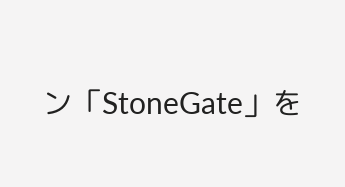ン「StoneGate」を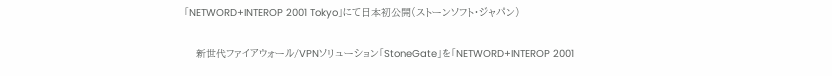「NETWORD+INTEROP 2001 Tokyo」にて日本初公開(ストーンソフト・ジャパン)

    新世代ファイアウォール/VPNソリューション「StoneGate」を「NETWORD+INTEROP 2001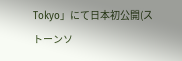Tokyo」にて日本初公開(ストーンソ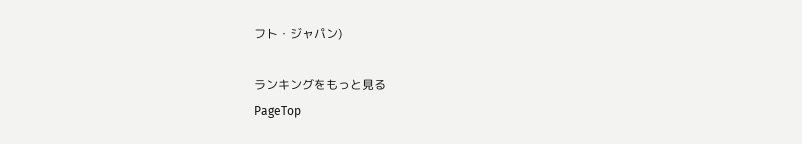フト・ジャパン)

ランキングをもっと見る
PageTop